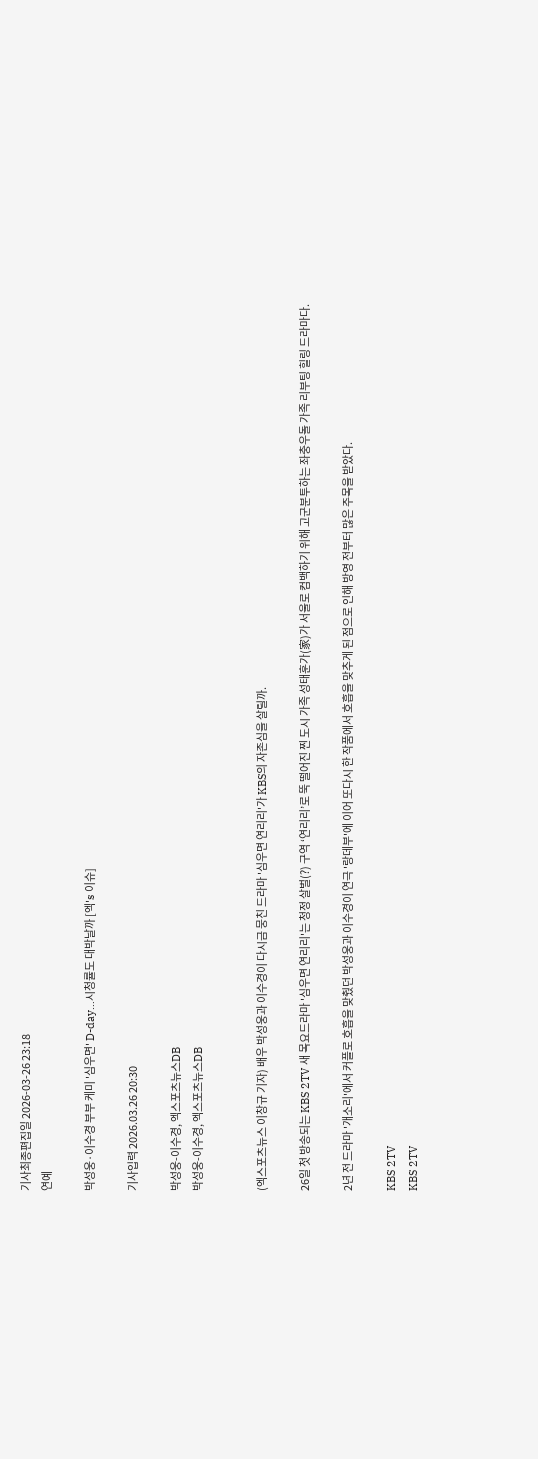기사최종편집일 2026-03-26 23:18
연예

박성웅·이수경 부부 케미 '심우면' D-day…시청률도 대박날까 [엑's 이슈]

기사입력 2026.03.26 20:30

박성웅-이수경, 엑스포츠뉴스DB
박성웅-이수경, 엑스포츠뉴스DB


(엑스포츠뉴스 이창규 기자) 배우 박성웅과 이수경이 다시금 뭉친 드라마 '심우면 연리리'가 KBS의 자존심을 살릴까.

26일 첫 방송되는 KBS 2TV 새 목요드라마 '심우면 연리리'는 청정 살벌(?) 구역 ‘연리리’로 뚝 떨어진 찐 도시 가족 성태훈가(家)가 서울로 컴백하기 위해 고군분투하는 좌충우돌 가족 리부팅 힐링 드라마다.

2년 전 드라마 '개소리'에서 커플로 호흡을 맞췄던 박성웅과 이수경이 연극 '랑데부'에 이어 또다시 한 작품에서 호흡을 맞추게 된 점으로 인해 방영 전부터 많은 주목을 받았다.

KBS 2TV
KBS 2TV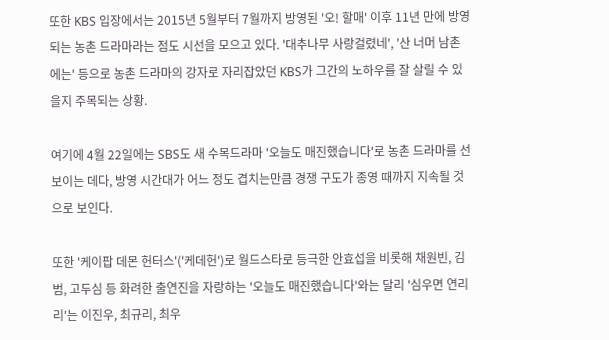또한 KBS 입장에서는 2015년 5월부터 7월까지 방영된 '오! 할매' 이후 11년 만에 방영되는 농촌 드라마라는 점도 시선을 모으고 있다. '대추나무 사랑걸렸네', '산 너머 남촌에는' 등으로 농촌 드라마의 강자로 자리잡았던 KBS가 그간의 노하우를 잘 살릴 수 있을지 주목되는 상황.

여기에 4월 22일에는 SBS도 새 수목드라마 '오늘도 매진했습니다'로 농촌 드라마를 선보이는 데다, 방영 시간대가 어느 정도 겹치는만큼 경쟁 구도가 종영 때까지 지속될 것으로 보인다.

또한 '케이팝 데몬 헌터스'('케데헌')로 월드스타로 등극한 안효섭을 비롯해 채원빈, 김범, 고두심 등 화려한 출연진을 자랑하는 '오늘도 매진했습니다'와는 달리 '심우면 연리리'는 이진우, 최규리, 최우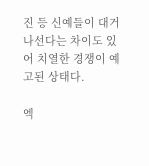진 등 신예들이 대거 나선다는 차이도 있어 치열한 경쟁이 예고된 상태다.

엑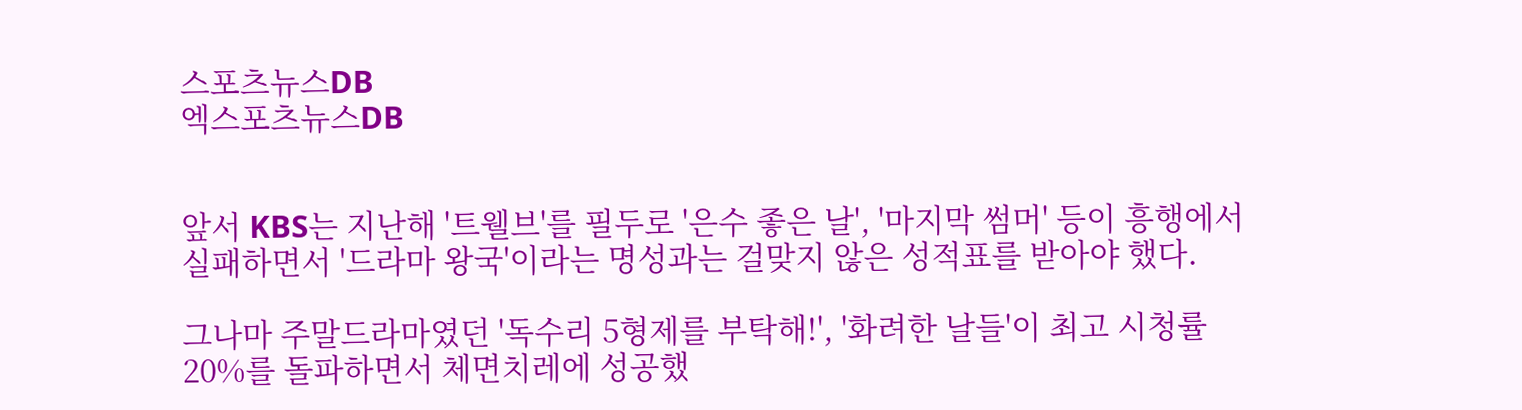스포츠뉴스DB
엑스포츠뉴스DB


앞서 KBS는 지난해 '트웰브'를 필두로 '은수 좋은 날', '마지막 썸머' 등이 흥행에서 실패하면서 '드라마 왕국'이라는 명성과는 걸맞지 않은 성적표를 받아야 했다.

그나마 주말드라마였던 '독수리 5형제를 부탁해!', '화려한 날들'이 최고 시청률 20%를 돌파하면서 체면치레에 성공했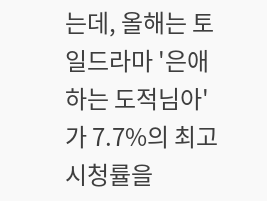는데, 올해는 토일드라마 '은애하는 도적님아'가 7.7%의 최고 시청률을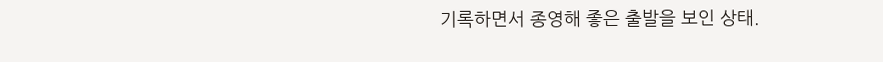기록하면서 종영해 좋은 출발을 보인 상태.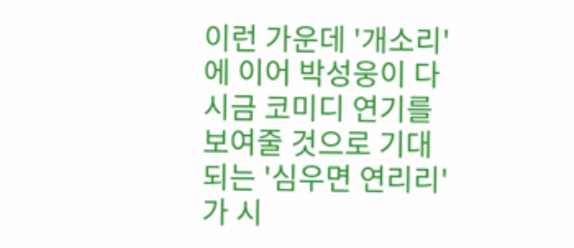이런 가운데 '개소리'에 이어 박성웅이 다시금 코미디 연기를 보여줄 것으로 기대되는 '심우면 연리리'가 시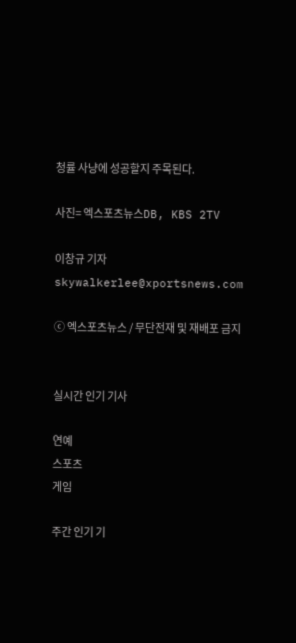청률 사냥에 성공할지 주목된다.

사진= 엑스포츠뉴스DB, KBS 2TV

이창규 기자 skywalkerlee@xportsnews.com

ⓒ 엑스포츠뉴스 / 무단전재 및 재배포 금지


실시간 인기 기사

연예
스포츠
게임

주간 인기 기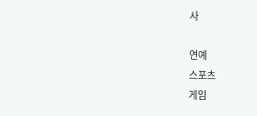사

연예
스포츠
게임